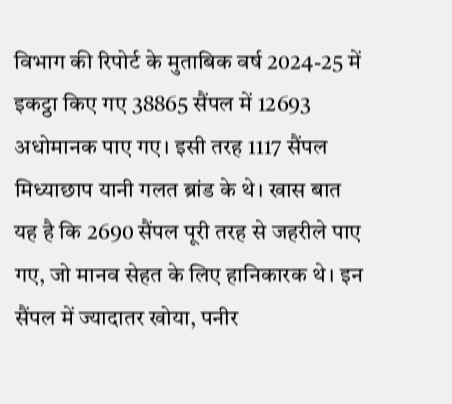विभाग की रिपोर्ट के मुताबिक वर्ष 2024-25 में इकट्ठा किए गए 38865 सैंपल में 12693 अधोमानक पाए गए। इसी तरह 1117 सैंपल मिध्याछाप यानी गलत ब्रांड के थे। खास बात यह है कि 2690 सैंपल पूरी तरह से जहरीले पाए गए, जो मानव सेहत के लिए हानिकारक थे। इन सैंपल में ज्यादातर खोया, पनीर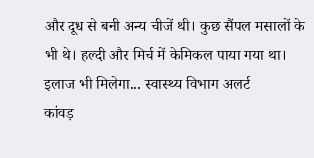और दूध से बनी अन्य चीजें थी। कुछ सैंपल मसालों के भी थे। हल्दी और मिर्च में केमिकल पाया गया था।
इलाज भी मिलेगा... स्वास्थ्य विभाग अलर्ट
कांवड़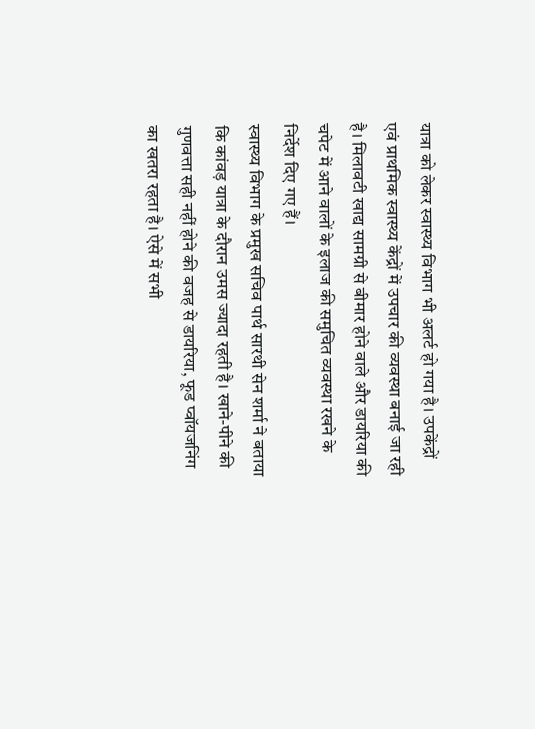यात्रा को लेकर स्वास्थ्य विभाग भी अलर्ट हो गया है। उपकेंद्रों एवं प्राथमिक स्वास्थ्य केंद्रों में उपचार की व्यवस्था बनाई जा रही है। मिलावटी खाद्य सामग्री से बीमार होने वाले और डायरिया की चपेट में आने वालों के इलाज की समुचित व्यवस्था रखने के निर्देश दिए गए हैं।
स्वास्थ्य विभाग के प्रमुख सचिव पार्थ सारथी सेन शर्मा ने बताया कि कांवड़ यात्रा के दौरान उमस ज्यादा रहती है। खाने-पीने की गुणवत्ता सही नहीं होने की वजह से डायरिया, फूड प्वॉयजनिंग का खतरा रहता है। ऐसे में सभी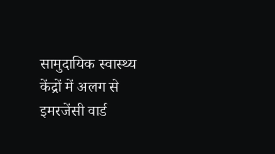सामुदायिक स्वास्थ्य केंद्रों में अलग से इमरजेंसी वार्ड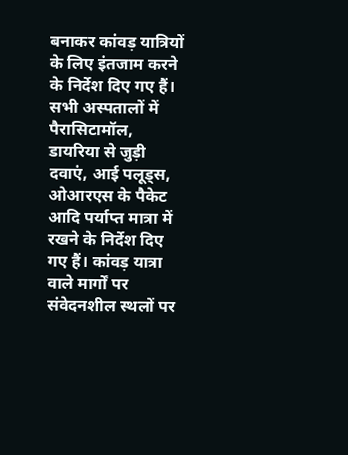बनाकर कांवड़ यात्रियों के लिए इंतजाम करने के निर्देश दिए गए हैं। सभी अस्पतालों में पैरासिटामॉल, डायरिया से जुड़ी दवाएं, आई पलूड्स, ओआरएस के पैकेट आदि पर्याप्त मात्रा में रखने के निर्देश दिए गए हैं। कांवड़ यात्रा वाले मार्गों पर संवेदनशील स्थलों पर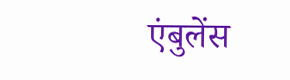एंबुलेंस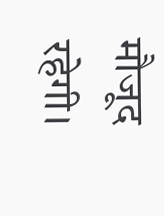मौजूद रहेगी।